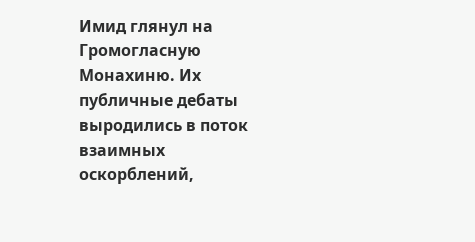Имид глянул на Громогласную Монахиню. Их публичные дебаты выродились в поток взаимных оскорблений,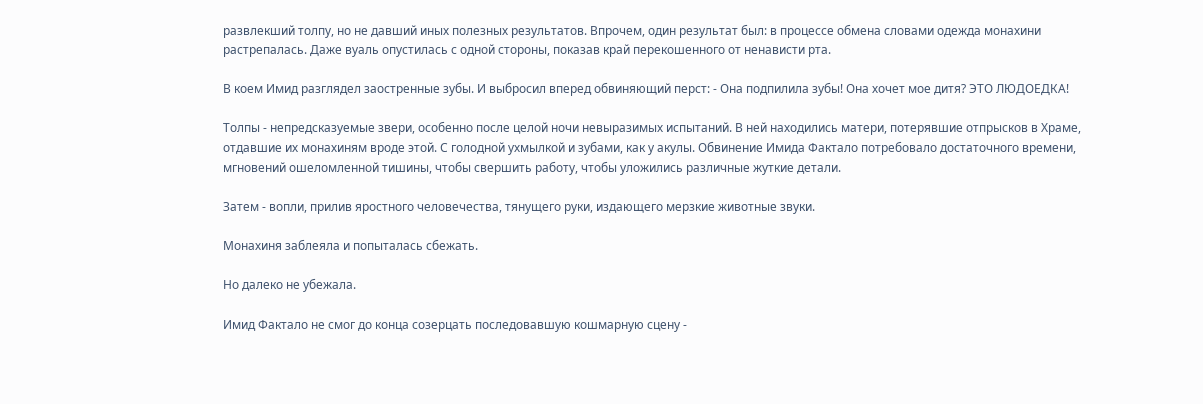развлекший толпу, но не давший иных полезных результатов. Впрочем, один результат был: в процессе обмена словами одежда монахини растрепалась. Даже вуаль опустилась с одной стороны, показав край перекошенного от ненависти рта.

В коем Имид разглядел заостренные зубы. И выбросил вперед обвиняющий перст: - Она подпилила зубы! Она хочет мое дитя? ЭТО ЛЮДОЕДКА!

Толпы - непредсказуемые звери, особенно после целой ночи невыразимых испытаний. В ней находились матери, потерявшие отпрысков в Храме, отдавшие их монахиням вроде этой. С голодной ухмылкой и зубами, как у акулы. Обвинение Имида Фактало потребовало достаточного времени, мгновений ошеломленной тишины, чтобы свершить работу, чтобы уложились различные жуткие детали.

Затем - вопли, прилив яростного человечества, тянущего руки, издающего мерзкие животные звуки.

Монахиня заблеяла и попыталась сбежать.

Но далеко не убежала.

Имид Фактало не смог до конца созерцать последовавшую кошмарную сцену -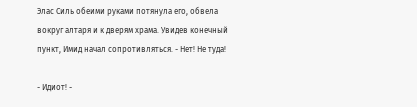Элас Силь обеими руками потянула его, обвела вокруг алтаря и к дверям храма. Увидев конечный пункт, Имид начал сопротивляться. - Нет! Не туда!

- Идиот! -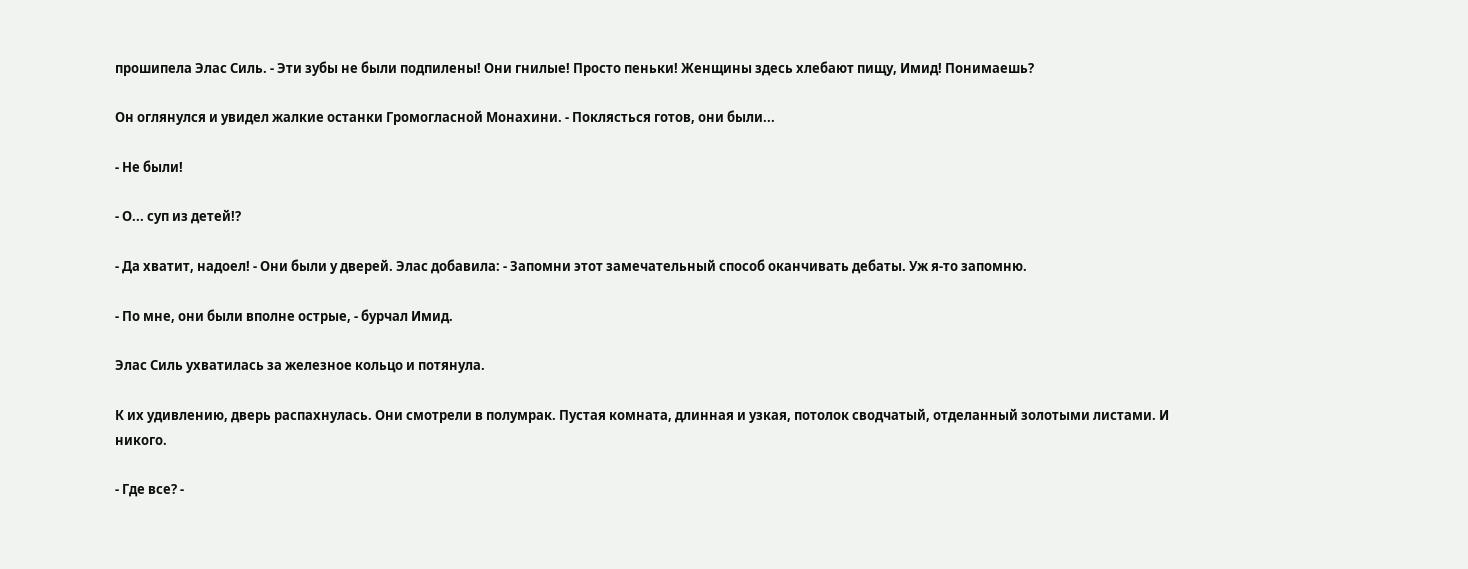прошипела Элас Силь. - Эти зубы не были подпилены! Они гнилые! Просто пеньки! Женщины здесь хлебают пищу, Имид! Понимаешь?

Он оглянулся и увидел жалкие останки Громогласной Монахини. - Поклясться готов, они были...

- Не были!

- О... суп из детей!?

- Да хватит, надоел! - Они были у дверей. Элас добавила: - Запомни этот замечательный способ оканчивать дебаты. Уж я-то запомню.

- По мне, они были вполне острые, - бурчал Имид.

Элас Силь ухватилась за железное кольцо и потянула.

К их удивлению, дверь распахнулась. Они смотрели в полумрак. Пустая комната, длинная и узкая, потолок сводчатый, отделанный золотыми листами. И никого.

- Где все? -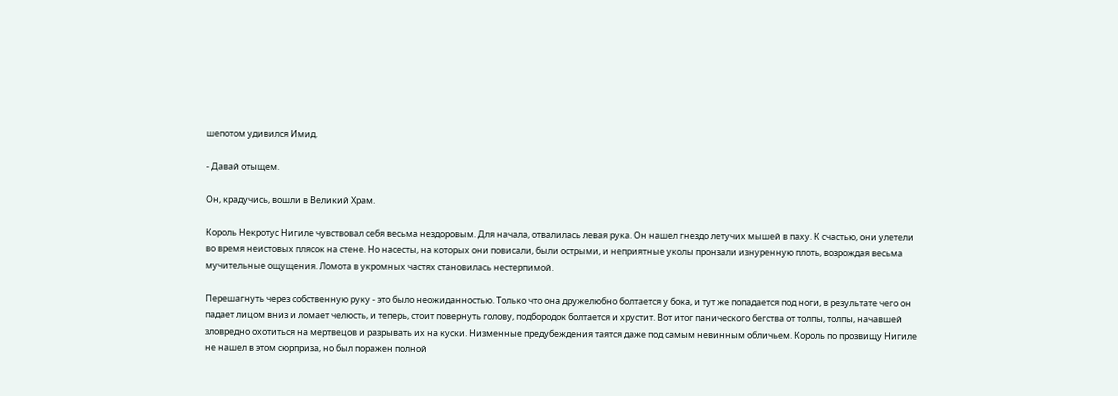шепотом удивился Имид.

- Давай отыщем.

Он, крадучись, вошли в Великий Храм.

Король Некротус Нигиле чувствовал себя весьма нездоровым. Для начала, отвалилась левая рука. Он нашел гнездо летучих мышей в паху. К счастью, они улетели во время неистовых плясок на стене. Но насесты, на которых они повисали, были острыми, и неприятные уколы пронзали изнуренную плоть, возрождая весьма мучительные ощущения. Ломота в укромных частях становилась нестерпимой.

Перешагнуть через собственную руку - это было неожиданностью. Только что она дружелюбно болтается у бока, и тут же попадается под ноги, в результате чего он падает лицом вниз и ломает челюсть, и теперь, стоит повернуть голову, подбородок болтается и хрустит. Вот итог панического бегства от толпы, толпы, начавшей зловредно охотиться на мертвецов и разрывать их на куски. Низменные предубеждения таятся даже под самым невинным обличьем. Король по прозвищу Нигиле не нашел в этом сюрприза, но был поражен полной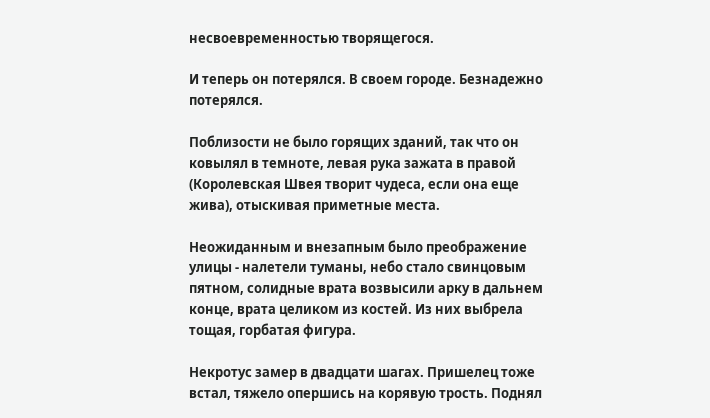несвоевременностью творящегося.

И теперь он потерялся. В своем городе. Безнадежно потерялся.

Поблизости не было горящих зданий, так что он ковылял в темноте, левая рука зажата в правой (Королевская Швея творит чудеса, если она еще жива), отыскивая приметные места.

Неожиданным и внезапным было преображение улицы - налетели туманы, небо стало свинцовым пятном, солидные врата возвысили арку в дальнем конце, врата целиком из костей. Из них выбрела тощая, горбатая фигура.

Некротус замер в двадцати шагах. Пришелец тоже встал, тяжело опершись на корявую трость. Поднял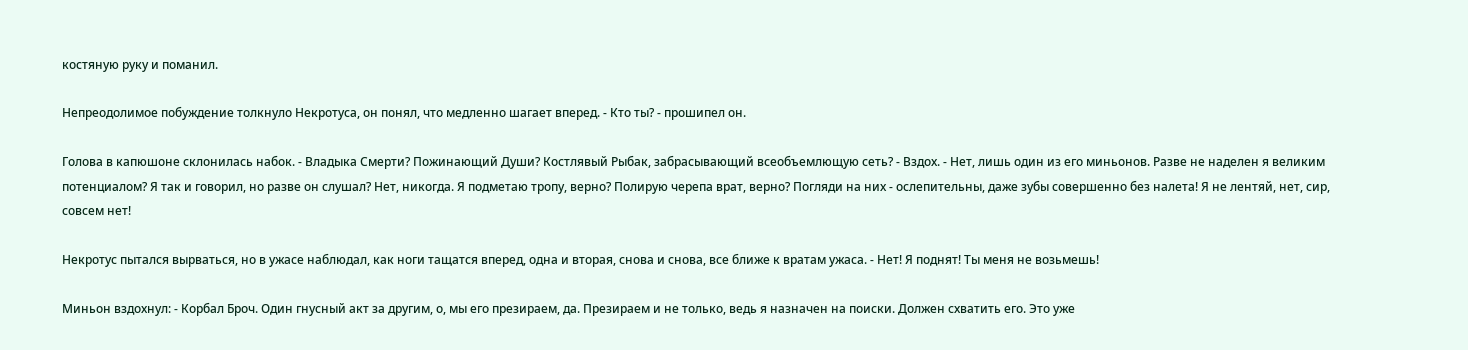костяную руку и поманил.

Непреодолимое побуждение толкнуло Некротуса, он понял, что медленно шагает вперед. - Кто ты? - прошипел он.

Голова в капюшоне склонилась набок. - Владыка Смерти? Пожинающий Души? Костлявый Рыбак, забрасывающий всеобъемлющую сеть? - Вздох. - Нет, лишь один из его миньонов. Разве не наделен я великим потенциалом? Я так и говорил, но разве он слушал? Нет, никогда. Я подметаю тропу, верно? Полирую черепа врат, верно? Погляди на них - ослепительны, даже зубы совершенно без налета! Я не лентяй, нет, сир, совсем нет!

Некротус пытался вырваться, но в ужасе наблюдал, как ноги тащатся вперед, одна и вторая, снова и снова, все ближе к вратам ужаса. - Нет! Я поднят! Ты меня не возьмешь!

Миньон вздохнул: - Корбал Броч. Один гнусный акт за другим, о, мы его презираем, да. Презираем и не только, ведь я назначен на поиски. Должен схватить его. Это уже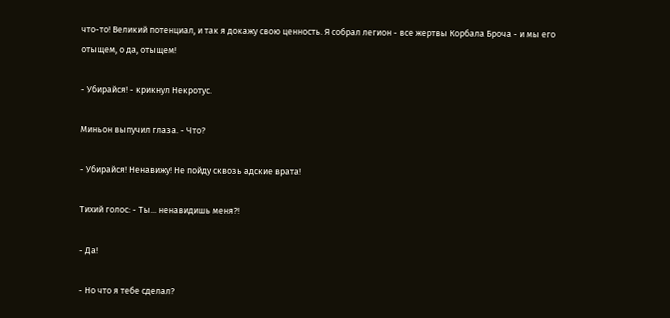что-то! Великий потенциал, и так я докажу свою ценность. Я собрал легион - все жертвы Корбала Броча - и мы его отыщем, о да, отыщем!

- Убирайся! - крикнул Некротус.

Миньон выпучил глаза. - Что?

- Убирайся! Ненавижу! Не пойду сквозь адские врата!

Тихий голос: - Ты... ненавидишь меня?!

- Да!

- Но что я тебе сделал?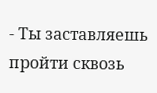- Ты заставляешь пройти сквозь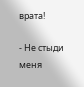врата!

- Не стыди меня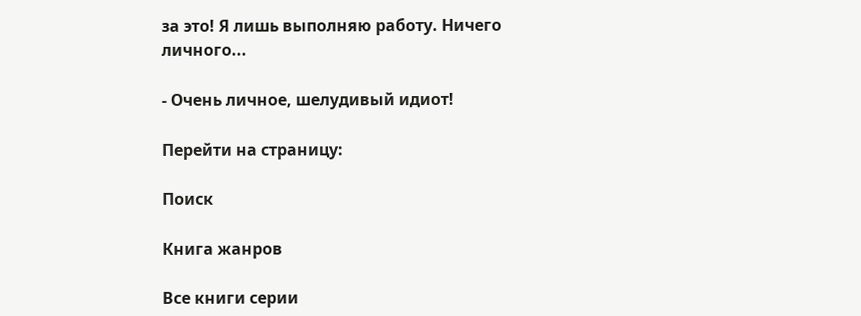за это! Я лишь выполняю работу. Ничего личного...

- Очень личное, шелудивый идиот!

Перейти на страницу:

Поиск

Книга жанров

Все книги серии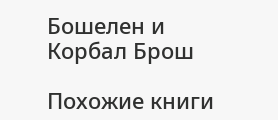Бошелен и Корбал Брош

Похожие книги